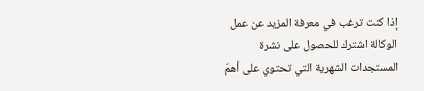إذا كنت ترغب في معرفة المزيد عن عمل الوكالة اشترك للحصول على نشرة المستجدات الشهرية التي تحتوي على أهمّ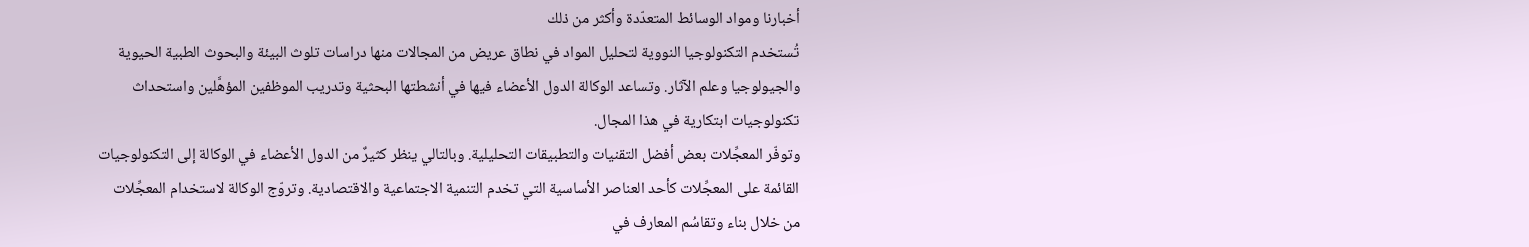أخبارنا ومواد الوسائط المتعدّدة وأكثر من ذلك
تُستخدم التكنولوجيا النووية لتحليل المواد في نطاق عريض من المجالات منها دراسات تلوث البيئة والبحوث الطبية الحيوية والجيولوجيا وعلم الآثار. وتساعد الوكالة الدول الأعضاء فيها في أنشطتها البحثية وتدريب الموظفين المؤهَّلين واستحداث تكنولوجيات ابتكارية في هذا المجال.
وتوفّر المعجِّلات بعض أفضل التقنيات والتطبيقات التحليلية. وبالتالي ينظر كثيرٌ من الدول الأعضاء في الوكالة إلى التكنولوجيات القائمة على المعجِّلات كأحد العناصر الأساسية التي تخدم التنمية الاجتماعية والاقتصادية. وتروّج الوكالة لاستخدام المعجِّلات من خلال بناء وتقاسُم المعارف في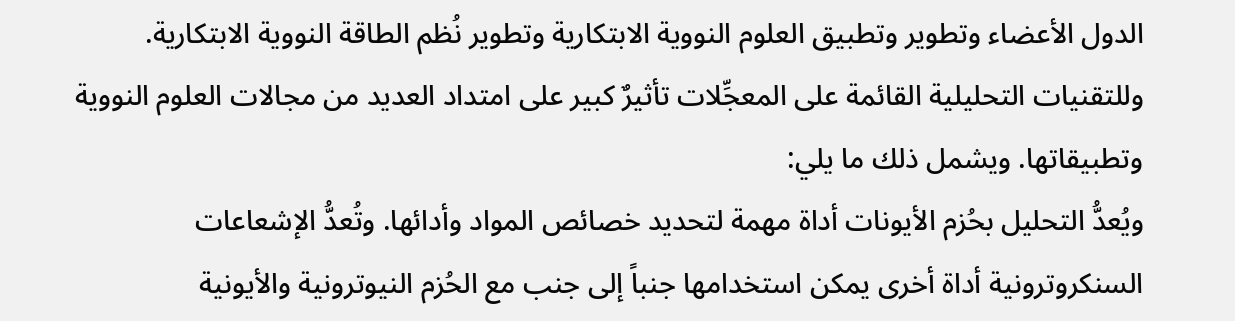الدول الأعضاء وتطوير وتطبيق العلوم النووية الابتكارية وتطوير نُظم الطاقة النووية الابتكارية.
وللتقنيات التحليلية القائمة على المعجِّلات تأثيرٌ كبير على امتداد العديد من مجالات العلوم النووية وتطبيقاتها. ويشمل ذلك ما يلي:
ويُعدُّ التحليل بحُزم الأيونات أداة مهمة لتحديد خصائص المواد وأدائها. وتُعدُّ الإشعاعات السنكروترونية أداة أخرى يمكن استخدامها جنباً إلى جنب مع الحُزم النيوترونية والأيونية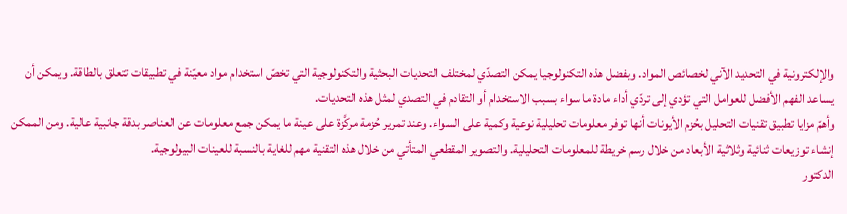والإلكترونية في التحديد الآني لخصائص المواد. وبفضل هذه التكنولوجيا يمكن التصدّي لمختلف التحديات البحثية والتكنولوجية التي تخصّ استخدام مواد معيّنة في تطبيقات تتعلق بالطاقة. ويمكن أن يساعد الفهم الأفضل للعوامل التي تؤدي إلى تردّي أداء مادة ما سواء بسبب الاستخدام أو التقادم في التصدي لمثل هذه التحديات.
وأهمّ مزايا تطبيق تقنيات التحليل بحُزم الأيونات أنها توفر معلومات تحليلية نوعية وكمية على السواء. وعند تمرير حُزمة مركَّزة على عينة ما يمكن جمع معلومات عن العناصر بدقة جانبية عالية. ومن الممكن إنشاء توزيعات ثنائية وثلاثية الأبعاد من خلال رسم خريطة للمعلومات التحليلية. والتصوير المقطعي المتأتي من خلال هذه التقنية مهم للغاية بالنسبة للعينات البيولوجية.
الدكتور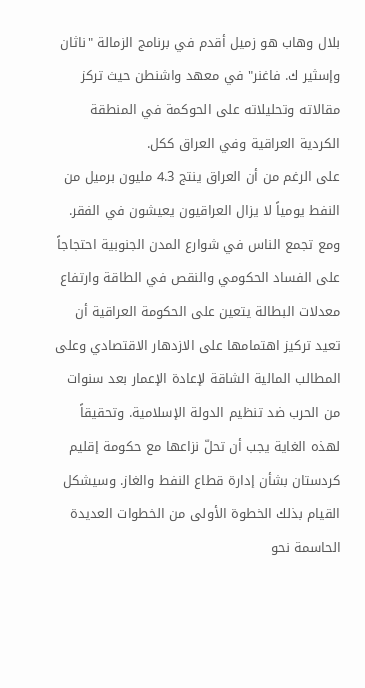بلال وهاب هو زميل أقدم في برنامج الزمالة "ناثان وإسثير ك. فاغنر" في معهد واشنطن حيث تركز مقالاته وتحليلاته على الحوكمة في المنطقة الكردية العراقية وفي العراق ككل.
على الرغم من أن العراق ينتج 4.3 مليون برميل من النفط يومياً لا يزال العراقيون يعيشون في الفقر. ومع تجمع الناس في شوارع المدن الجنوبية احتجاجاً على الفساد الحكومي والنقص في الطاقة وارتفاع معدلات البطالة يتعين على الحكومة العراقية أن تعيد تركيز اهتمامها على الازدهار الاقتصادي وعلى المطالب المالية الشاقة لإعادة الإعمار بعد سنوات من الحرب ضد تنظيم الدولة الإسلامية. وتحقيقاً لهذه الغاية يجب أن تحلّ نزاعها مع حكومة إقليم كردستان بشأن إدارة قطاع النفط والغاز. وسيشكل القيام بذلك الخطوة الأولى من الخطوات العديدة الحاسمة نحو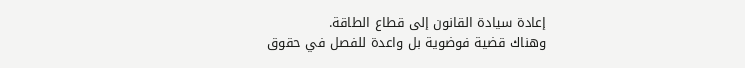إعادة سيادة القانون إلى قطاع الطاقة.
وهناك قضية فوضوية بل واعدة للفصل في حقوق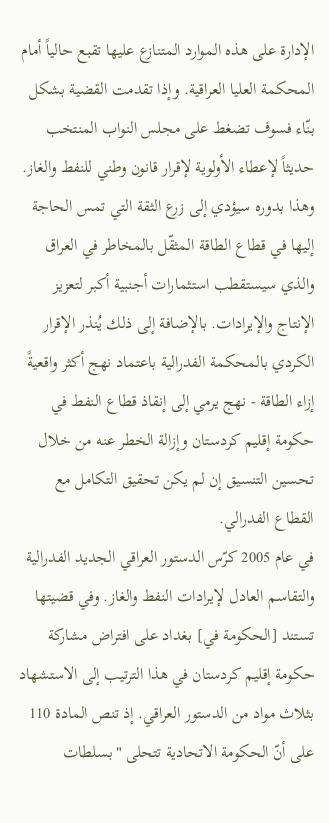الإدارة على هذه الموارد المتنازع عليها تقبع حالياً أمام المحكمة العليا العراقية. وإذا تقدمت القضية بشكل بنّاء فسوف تضغط على مجلس النواب المنتخب حديثاً لإعطاء الأولوية لإقرار قانون وطني للنفط والغاز. وهذا بدوره سيؤدي إلى زرع الثقة التي تمس الحاجة إليها في قطاع الطاقة المثقّل بالمخاطر في العراق والذي سيستقطب استثمارات أجنبية أكبر لتعزيز الإنتاج والإيرادات. بالإضافة إلى ذلك يُنذر الإقرار الكردي بالمحكمة الفدرالية باعتماد نهج أكثر واقعيةً إزاء الطاقة - نهج يرمي إلى إنقاذ قطاع النفط في حكومة إقليم كردستان وإزالة الخطر عنه من خلال تحسين التنسيق إن لم يكن تحقيق التكامل مع القطاع الفدرالي.
في عام 2005 كرّس الدستور العراقي الجديد الفدرالية والتقاسم العادل لإيرادات النفط والغاز. وفي قضيتها تستند [الحكومة في] بغداد على افتراض مشاركة حكومة إقليم كردستان في هذا الترتيب إلى الاستشهاد بثلاث مواد من الدستور العراقي. إذ تنص المادة 110 على أنّ الحكومة الاتحادية تتحلى "بسلطات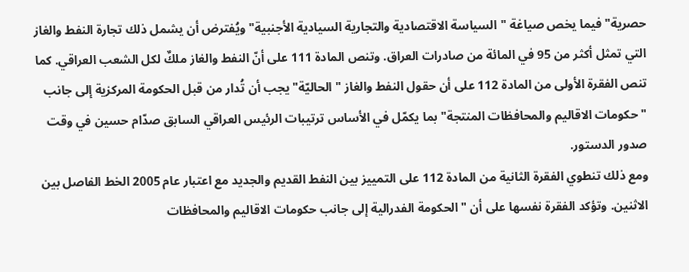حصرية" فيما يخص صياغة "السياسة الاقتصادية والتجارية السيادية الأجنبية" ويُفترض أن يشمل ذلك تجارة النفط والغاز التي تمثل أكثر من 95 في المائة من صادرات العراق. وتنص المادة 111 على أنّ النفط والغاز ملكٌ لكل الشعب العراقي. كما تنص الفقرة الأولى من المادة 112 على أن حقول النفط والغاز "الحاليّة" يجب أن تُدار من قبل الحكومة المركزية إلى جانب "حكومات الاقالیم والمحافظات المنتجة" بما يكمّل في الأساس ترتيبات الرئيس العراقي السابق صدّام حسين في وقت صدور الدستور.
ومع ذلك تنطوي الفقرة الثانية من المادة 112 على التمييز بين النفط القديم والجديد مع اعتبار عام 2005 الخط الفاصل بين الاثنين. وتؤكد الفقرة نفسها على أن "الحكومة الفدرالية إلى جانب حكومات الاقالیم والمحافظات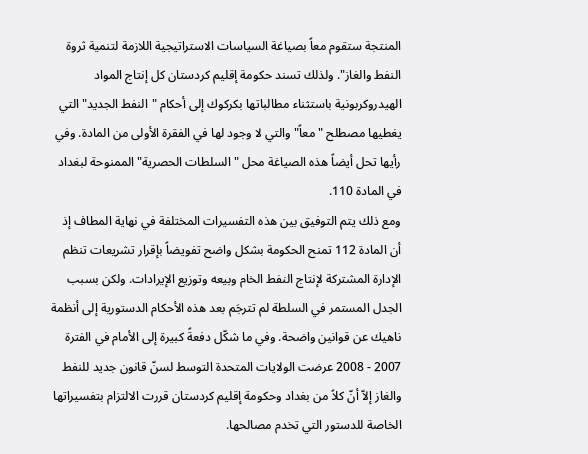المنتجة ستقوم معاً بصياغة السياسات الاستراتيجية اللازمة لتنمية ثروة النفط والغاز". ولذلك تسند حكومة إقليم كردستان كل إنتاج المواد الهيدروكربونية باستثناء مطالباتها بكركوك إلى أحكام "النفط الجديد" التي يغطيها مصطلح "معاً" والتي لا وجود لها في الفقرة الأولى من المادة. وفي رأيها تحل أيضاً هذه الصياغة محل "السلطات الحصرية" الممنوحة لبغداد في المادة 110.
ومع ذلك يتم التوفيق بين هذه التفسيرات المختلفة في نهاية المطاف إذ أن المادة 112 تمنح الحكومة بشكل واضح تفويضاً بإقرار تشريعات تنظم الإدارة المشتركة لإنتاج النفط الخام وبيعه وتوزيع الإيرادات. ولكن بسبب الجدل المستمر في السلطة لم تترجَم بعد هذه الأحكام الدستورية إلى أنظمة ناهيك عن قوانين واضحة. وفي ما شكّل دفعةً كبيرة إلى الأمام في الفترة 2007 - 2008 عرضت الولايات المتحدة التوسط لسنّ قانون جديد للنفط والغاز إلاّ أنّ كلاً من بغداد وحكومة إقليم كردستان قررت الالتزام بتفسيراتها الخاصة للدستور التي تخدم مصالحها.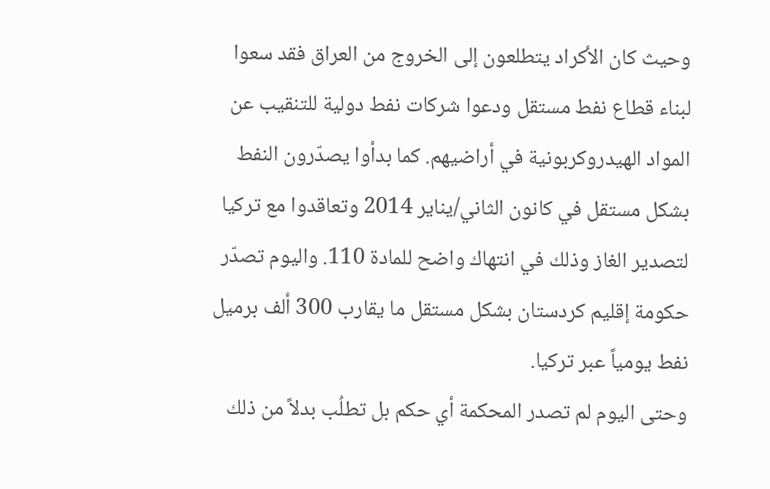وحيث كان الأكراد يتطلعون إلى الخروج من العراق فقد سعوا لبناء قطاع نفط مستقل ودعوا شركات نفط دولية للتنقيب عن المواد الهيدروكربونية في أراضيهم. كما بدأوا يصدّرون النفط بشكل مستقل في كانون الثاني/يناير 2014 وتعاقدوا مع تركيا لتصدير الغاز وذلك في انتهاك واضح للمادة 110. واليوم تصدّر حكومة إقليم كردستان بشكل مستقل ما يقارب 300 ألف برميل نفط يومياً عبر تركيا.
وحتى اليوم لم تصدر المحكمة أي حكم بل تطلُب بدلاً من ذلك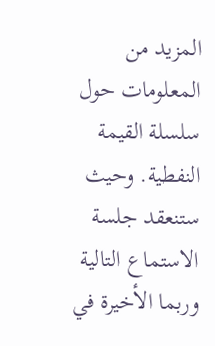المزيد من المعلومات حول سلسلة القيمة النفطية. وحيث ستنعقد جلسة الاستماع التالية وربما الأخيرة في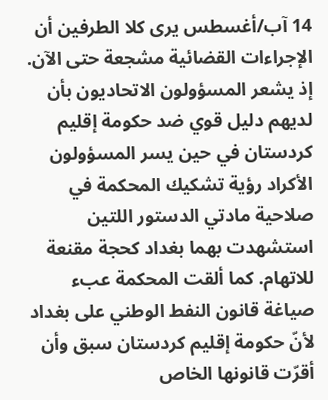14 آب/أغسطس يرى كلا الطرفين أن الإجراءات القضائية مشجعة حتى الآن. إذ يشعر المسؤولون الاتحاديون بأن لديهم دليل قوي ضد حكومة إقليم كردستان في حين يسر المسؤولون الأكراد رؤية تشكيك المحكمة في صلاحية مادتي الدستور اللتين استشهدت بهما بغداد كحجة مقنعة للاتهام. كما ألقت المحكمة عبء صياغة قانون النفط الوطني على بغداد لأنّ حكومة إقليم كردستان سبق وأن أقرّت قانونها الخاص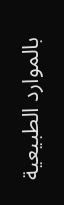بالموارد الطبيعية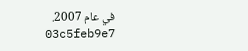في عام 2007.
03c5feb9e7